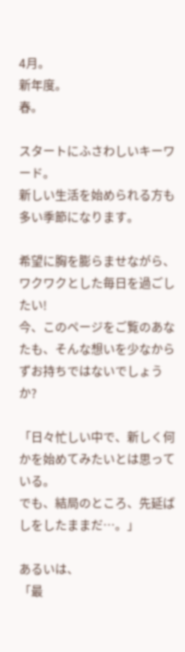4月。
新年度。
春。

スタートにふさわしいキーワード。
新しい生活を始められる方も多い季節になります。

希望に胸を膨らませながら、ワクワクとした毎日を過ごしたい!
今、このページをご覧のあなたも、そんな想いを少なからずお持ちではないでしょうか?

「日々忙しい中で、新しく何かを始めてみたいとは思っている。
でも、結局のところ、先延ばしをしたままだ…。」

あるいは、
「最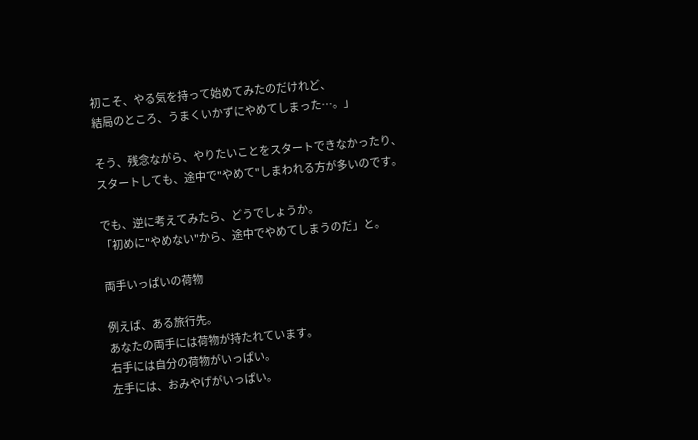初こそ、やる気を持って始めてみたのだけれど、
結局のところ、うまくいかずにやめてしまった…。」

そう、残念ながら、やりたいことをスタートできなかったり、
スタートしても、途中で"やめて"しまわれる方が多いのです。

でも、逆に考えてみたら、どうでしょうか。
「初めに"やめない"から、途中でやめてしまうのだ」と。

両手いっぱいの荷物

例えば、ある旅行先。
あなたの両手には荷物が持たれています。
右手には自分の荷物がいっぱい。
左手には、おみやげがいっぱい。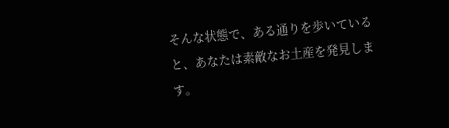そんな状態で、ある通りを歩いていると、あなたは素敵なお土産を発見します。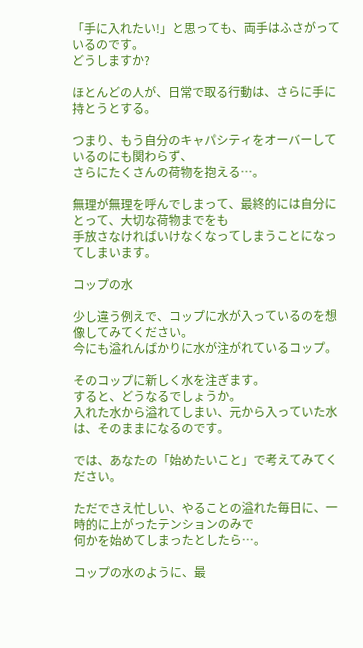「手に入れたい!」と思っても、両手はふさがっているのです。
どうしますか?

ほとんどの人が、日常で取る行動は、さらに手に持とうとする。

つまり、もう自分のキャパシティをオーバーしているのにも関わらず、
さらにたくさんの荷物を抱える…。

無理が無理を呼んでしまって、最終的には自分にとって、大切な荷物までをも
手放さなければいけなくなってしまうことになってしまいます。

コップの水

少し違う例えで、コップに水が入っているのを想像してみてください。
今にも溢れんばかりに水が注がれているコップ。

そのコップに新しく水を注ぎます。
すると、どうなるでしょうか。
入れた水から溢れてしまい、元から入っていた水は、そのままになるのです。

では、あなたの「始めたいこと」で考えてみてください。

ただでさえ忙しい、やることの溢れた毎日に、一時的に上がったテンションのみで
何かを始めてしまったとしたら…。

コップの水のように、最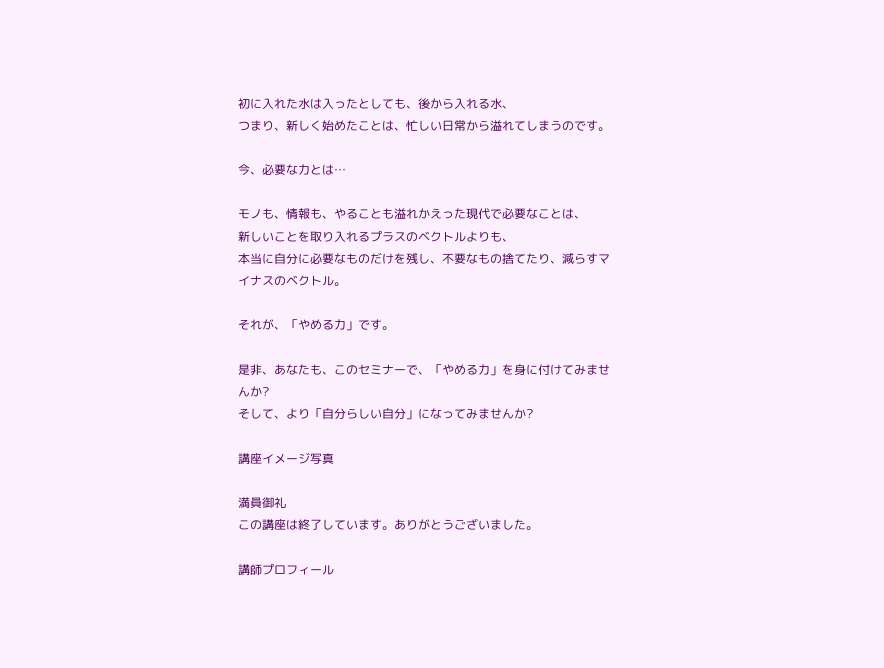初に入れた水は入ったとしても、後から入れる水、
つまり、新しく始めたことは、忙しい日常から溢れてしまうのです。

今、必要な力とは…

モノも、情報も、やることも溢れかえった現代で必要なことは、
新しいことを取り入れるプラスのベクトルよりも、
本当に自分に必要なものだけを残し、不要なもの捨てたり、減らすマイナスのベクトル。

それが、「やめる力」です。

是非、あなたも、このセミナーで、「やめる力」を身に付けてみませんか?
そして、より「自分らしい自分」になってみませんか?

講座イメージ写真

満員御礼
この講座は終了しています。ありがとうございました。

講師プロフィール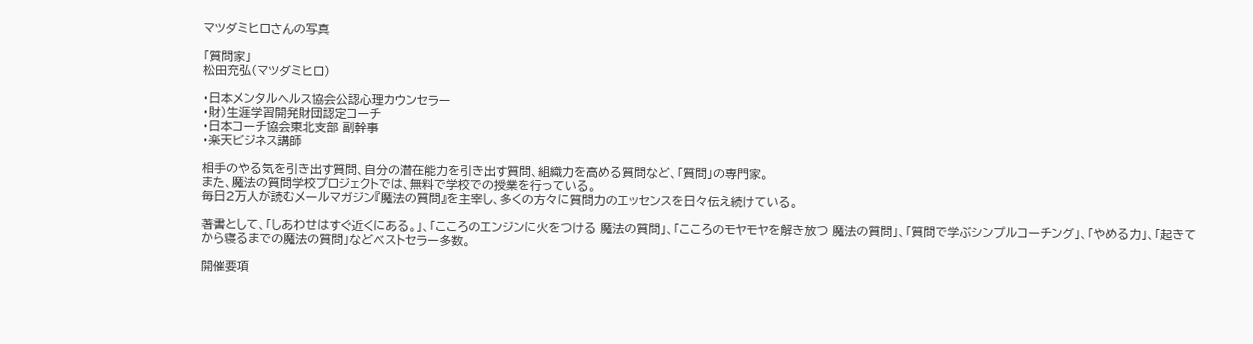マツダミヒロさんの写真

「質問家」
松田充弘(マツダミヒロ)

・日本メンタルヘルス協会公認心理カウンセラー
・財)生涯学習開発財団認定コーチ
・日本コーチ協会東北支部 副幹事
・楽天ビジネス講師

相手のやる気を引き出す質問、自分の潜在能力を引き出す質問、組織力を高める質問など、「質問」の専門家。
また、魔法の質問学校プロジェクトでは、無料で学校での授業を行っている。
毎日2万人が読むメールマガジン『魔法の質問』を主宰し、多くの方々に質問力のエッセンスを日々伝え続けている。

著書として、「しあわせはすぐ近くにある。」、「こころのエンジンに火をつける 魔法の質問」、「こころのモヤモヤを解き放つ 魔法の質問」、「質問で学ぶシンプルコーチング」、「やめる力」、「起きてから寝るまでの魔法の質問」などベストセラー多数。

開催要項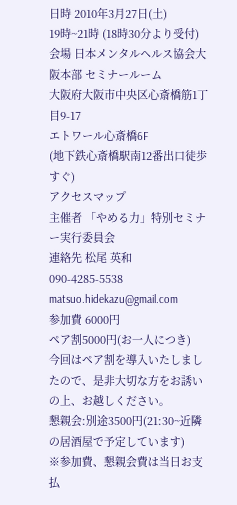日時 2010年3月27日(土)
19時~21時 (18時30分より受付)
会場 日本メンタルヘルス協会大阪本部 セミナールーム
大阪府大阪市中央区心斎橋筋1丁目9-17
エトワール心斎橋6F
(地下鉄心斎橋駅南12番出口徒歩すぐ)
アクセスマップ
主催者 「やめる力」特別セミナー実行委員会
連絡先 松尾 英和
090-4285-5538
matsuo.hidekazu@gmail.com
参加費 6000円
ペア割5000円(お一人につき)
今回はペア割を導入いたしましたので、是非大切な方をお誘いの上、お越しください。
懇親会:別途3500円(21:30~近隣の居酒屋で予定しています)
※参加費、懇親会費は当日お支払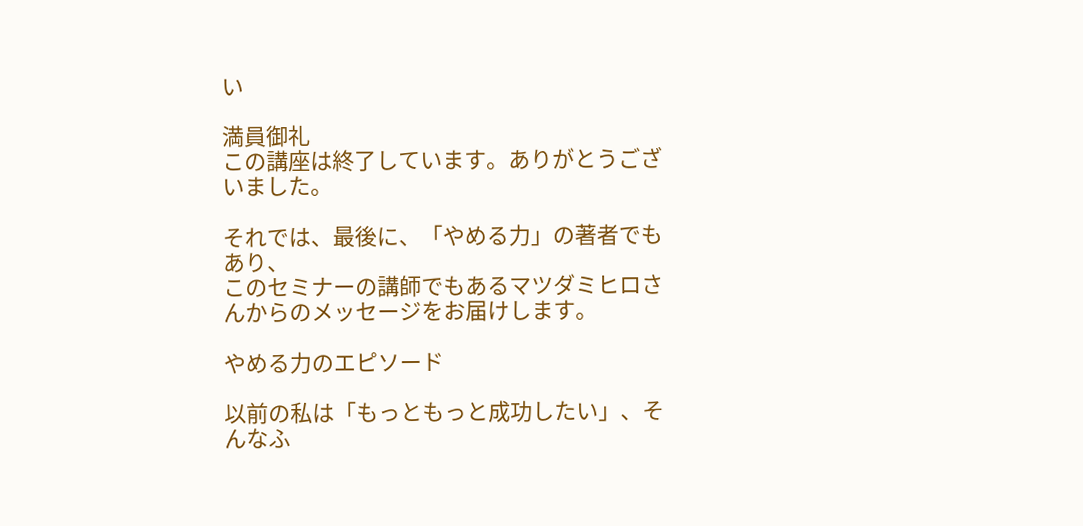い

満員御礼
この講座は終了しています。ありがとうございました。

それでは、最後に、「やめる力」の著者でもあり、
このセミナーの講師でもあるマツダミヒロさんからのメッセージをお届けします。

やめる力のエピソード

以前の私は「もっともっと成功したい」、そんなふ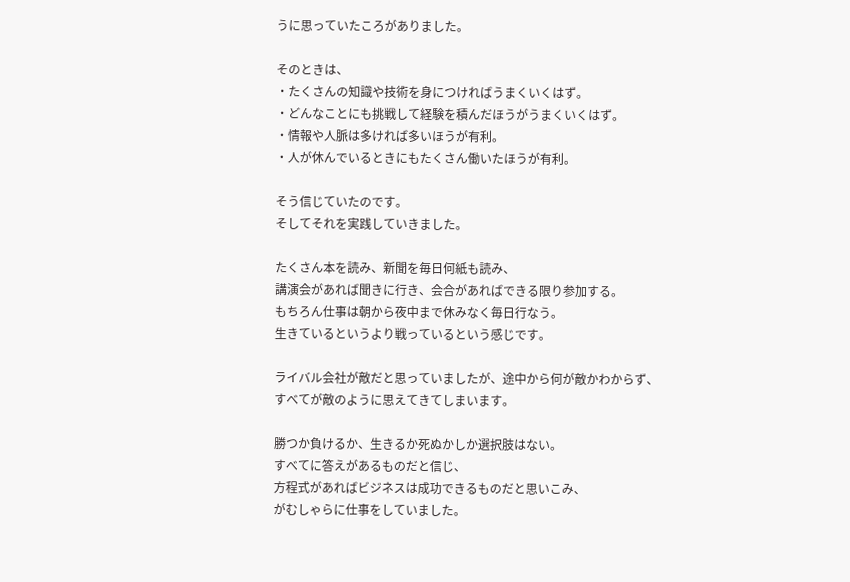うに思っていたころがありました。

そのときは、
・たくさんの知識や技術を身につければうまくいくはず。
・どんなことにも挑戦して経験を積んだほうがうまくいくはず。
・情報や人脈は多ければ多いほうが有利。
・人が休んでいるときにもたくさん働いたほうが有利。

そう信じていたのです。
そしてそれを実践していきました。

たくさん本を読み、新聞を毎日何紙も読み、
講演会があれば聞きに行き、会合があればできる限り参加する。
もちろん仕事は朝から夜中まで休みなく毎日行なう。
生きているというより戦っているという感じです。

ライバル会社が敵だと思っていましたが、途中から何が敵かわからず、
すべてが敵のように思えてきてしまいます。

勝つか負けるか、生きるか死ぬかしか選択肢はない。
すべてに答えがあるものだと信じ、
方程式があればビジネスは成功できるものだと思いこみ、
がむしゃらに仕事をしていました。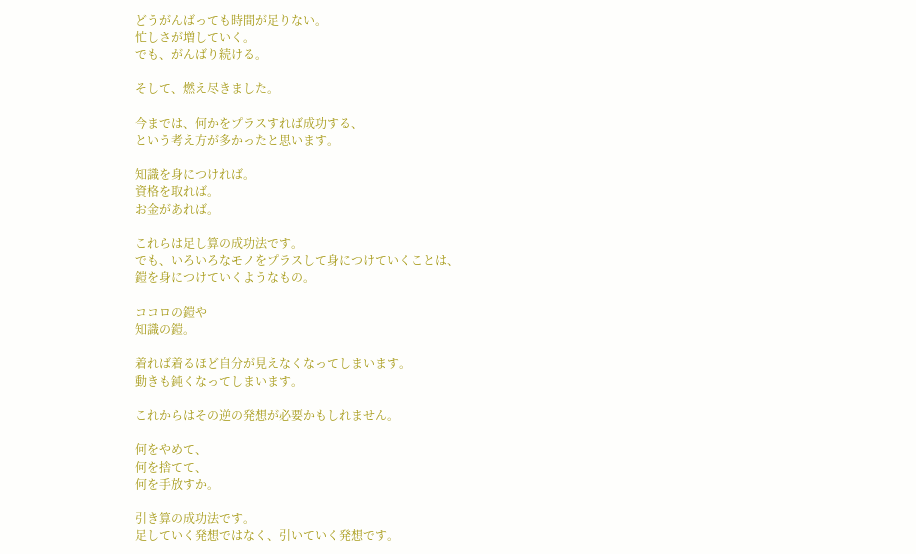どうがんばっても時間が足りない。
忙しさが増していく。
でも、がんばり続ける。

そして、燃え尽きました。

今までは、何かをプラスすれば成功する、
という考え方が多かったと思います。

知識を身につければ。
資格を取れば。
お金があれば。

これらは足し算の成功法です。
でも、いろいろなモノをプラスして身につけていくことは、
鎧を身につけていくようなもの。

ココロの鎧や
知識の鎧。

着れば着るほど自分が見えなくなってしまいます。
動きも鈍くなってしまいます。

これからはその逆の発想が必要かもしれません。

何をやめて、
何を捨てて、
何を手放すか。

引き算の成功法です。
足していく発想ではなく、引いていく発想です。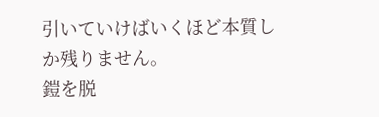引いていけばいくほど本質しか残りません。
鎧を脱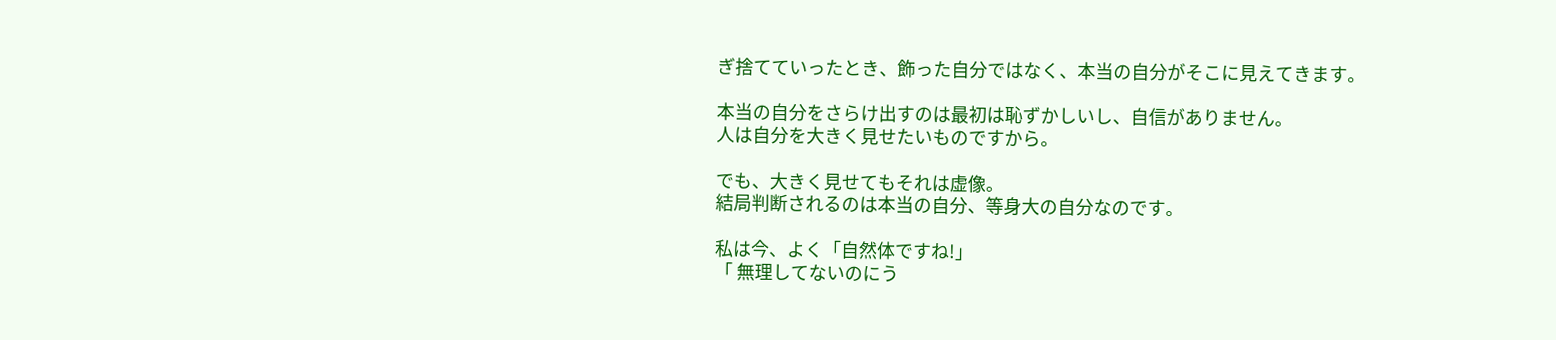ぎ捨てていったとき、飾った自分ではなく、本当の自分がそこに見えてきます。

本当の自分をさらけ出すのは最初は恥ずかしいし、自信がありません。
人は自分を大きく見せたいものですから。

でも、大きく見せてもそれは虚像。
結局判断されるのは本当の自分、等身大の自分なのです。

私は今、よく「自然体ですね!」
「 無理してないのにう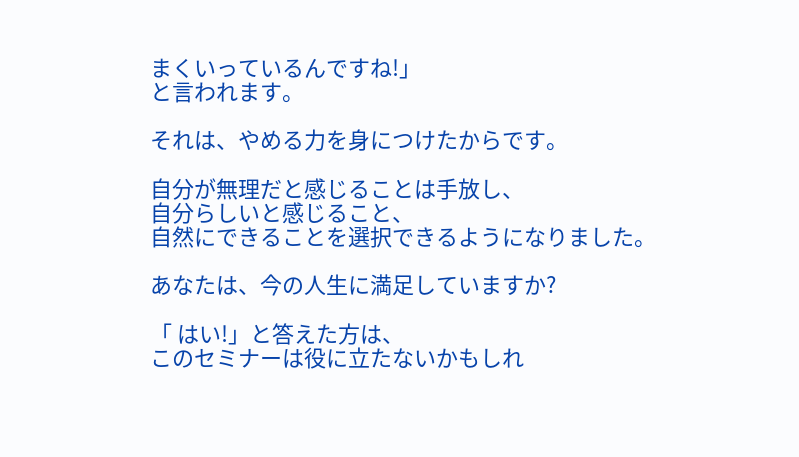まくいっているんですね!」
と言われます。

それは、やめる力を身につけたからです。

自分が無理だと感じることは手放し、
自分らしいと感じること、
自然にできることを選択できるようになりました。

あなたは、今の人生に満足していますか?

「 はい!」と答えた方は、
このセミナーは役に立たないかもしれ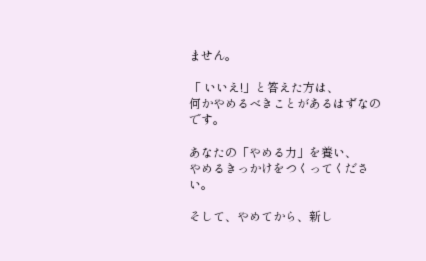ません。

「 いいえ!」と答えた方は、
何かやめるべきことがあるはずなのです。

あなたの「やめる力」を養い、
やめるきっかけをつくってください。

そして、やめてから、新し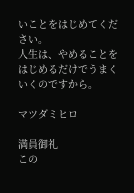いことをはじめてください。
人生は、やめることをはじめるだけでうまくいくのですから。

マツダミヒロ

満員御礼
この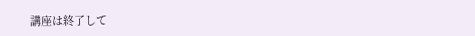講座は終了して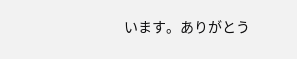います。ありがとう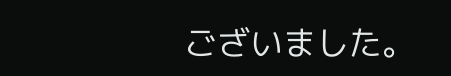ございました。